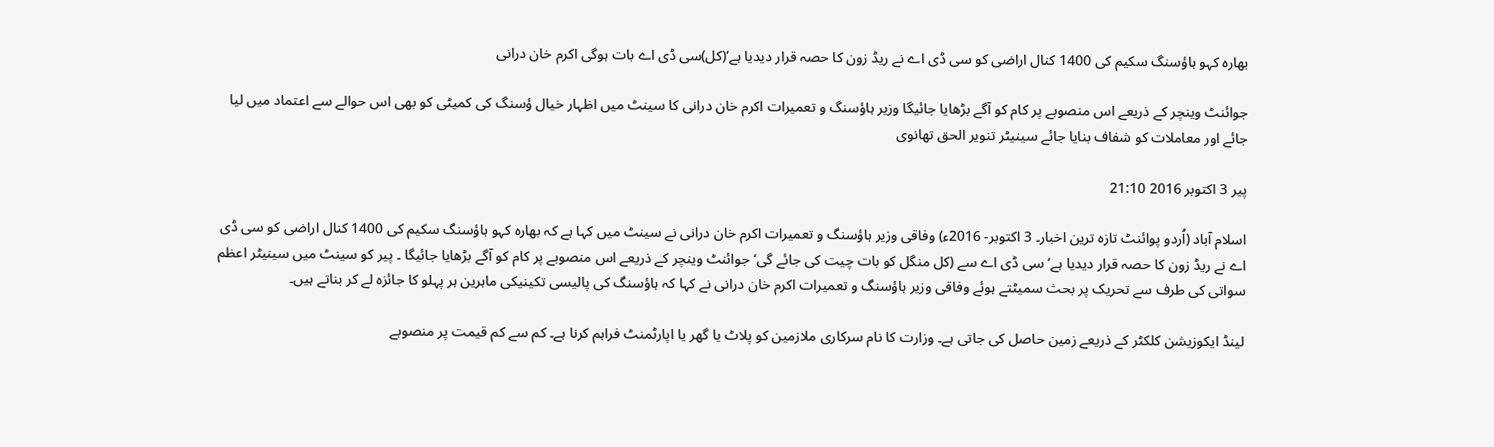بھارہ کہو ہاؤسنگ سکیم کی 1400 کنال اراضی کو سی ڈی اے نے ریڈ زون کا حصہ قرار دیدیا ہے‘(کل)سی ڈی اے بات ہوگی اکرم خان درانی

جوائنٹ وینچر کے ذریعے اس منصوبے پر کام کو آگے بڑھایا جائیگا وزیر ہاؤسنگ و تعمیرات اکرم خان درانی کا سینٹ میں اظہار خیال ؤسنگ کی کمیٹی کو بھی اس حوالے سے اعتماد میں لیا جائے اور معاملات کو شفاف بنایا جائے سینیٹر تنویر الحق تھانوی

پیر 3 اکتوبر 2016 21:10

اسلام آباد (اُردو پوائنٹ تازہ ترین اخبار۔ 3 اکتوبر- 2016ء) وفاقی وزیر ہاؤسنگ و تعمیرات اکرم خان درانی نے سینٹ میں کہا ہے کہ بھارہ کہو ہاؤسنگ سکیم کی 1400 کنال اراضی کو سی ڈی اے نے ریڈ زون کا حصہ قرار دیدیا ہے‘ سی ڈی اے سے (کل منگل کو بات چیت کی جائے گی‘ جوائنٹ وینچر کے ذریعے اس منصوبے پر کام کو آگے بڑھایا جائیگا ۔ پیر کو سینٹ میں سینیٹر اعظم سواتی کی طرف سے تحریک پر بحث سمیٹتے ہوئے وفاقی وزیر ہاؤسنگ و تعمیرات اکرم خان درانی نے کہا کہ ہاؤسنگ کی پالیسی تکینیکی ماہرین ہر پہلو کا جائزہ لے کر بناتے ہیں۔

لینڈ ایکوزیشن کلکٹر کے ذریعے زمین حاصل کی جاتی ہے۔ وزارت کا نام سرکاری ملازمین کو پلاٹ یا گھر یا اپارٹمنٹ فراہم کرنا ہے۔ کم سے کم قیمت پر منصوبے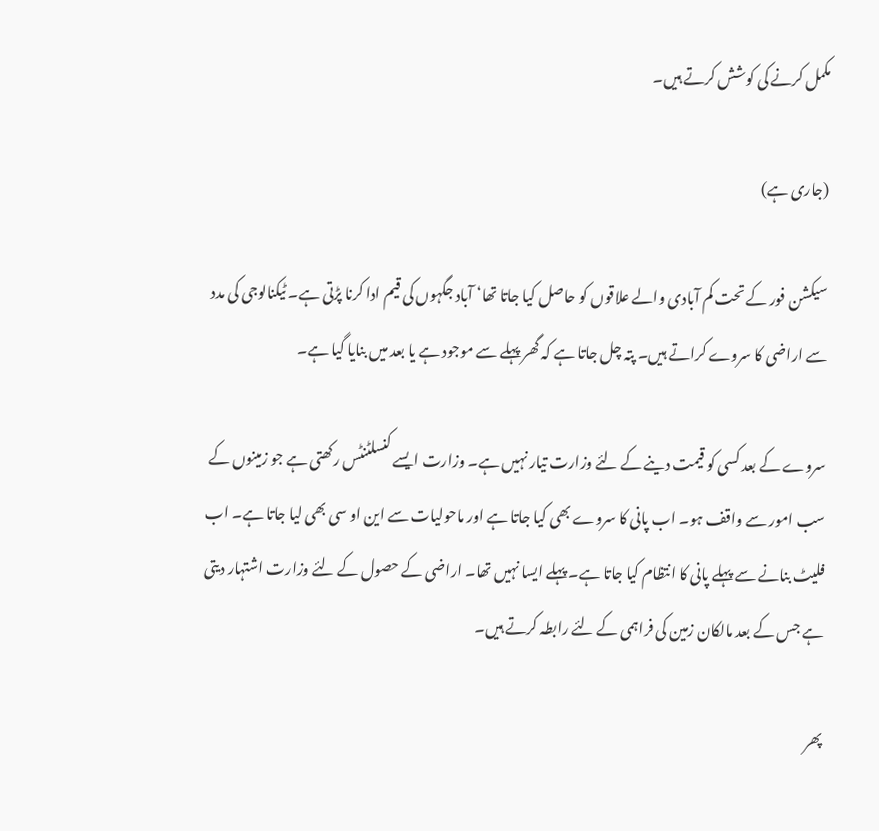مکمل کرنے کی کوشش کرتے ہیں۔

(جاری ہے)

سیکشن فور کے تحت کم آبادی والے علاقوں کو حاصل کیا جاتا تھا‘ آباد جگہوں کی قیم ادا کرنا پڑتی ہے۔ ٹیکنالوجی کی مدد سے اراضی کا سروے کراتے ہیں۔ پتہ چل جاتا ہے کہ گھر پہلے سے موجود ہے یا بعد میں بنایا گیا ہے۔

سروے کے بعد کسی کو قیمت دینے کے لئے وزارت تیار نہیں ہے۔ وزارت ایسے کنسلٹنٹس رکھتی ہے جو زمینوں کے سب امور سے واقف ہو۔ اب پانی کا سروے بھی کیا جاتا ہے اور ماحولیات سے این او سی بھی لیا جاتا ہے۔ اب فلیٹ بنانے سے پہلے پانی کا انتظام کیا جاتا ہے۔ پہلے ایسا نہیں تھا۔ اراضی کے حصول کے لئے وزارت اشتہار دیتی ہے جس کے بعد مالکان زمین کی فراہمی کے لئے رابطہ کرتے ہیں۔

پھر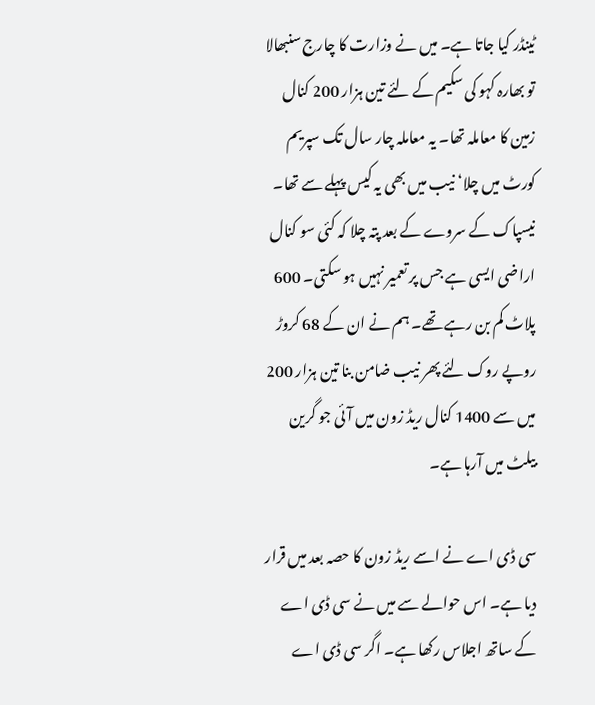ٹینڈر کیا جاتا ہے۔ میں نے وزارت کا چارج سنبھالا تو بھارہ کہو کی سکیم کے لئے تین ہزار 200 کنال زمین کا معاملہ تھا۔ یہ معاملہ چار سال تک سپریم کورٹ میں چلا‘ نیب میں بھی یہ کیس پہلے سے تھا۔ نیسپاک کے سروے کے بعد پتہ چلا کہ کئی سو کنال اراضی ایسی ہے جس پر تعمیر نہیں ہو سکتی۔ 600 پلاٹ کم بن رہے تھے۔ ہم نے ان کے 68 کروڑ روپے روک لئے پھر نیب ضامن بنا تین ہزار 200 میں سے 1400 کنال ریڈ زون میں آئی جو گرین بیلٹ میں آرہا ہے۔

سی ڈی اے نے اسے ریڈ زون کا حصہ بعد میں قرار دیا ہے۔ اس حوالے سے میں نے سی ڈی اے کے ساتھ اجلاس رکھا ہے۔ اگر سی ڈی اے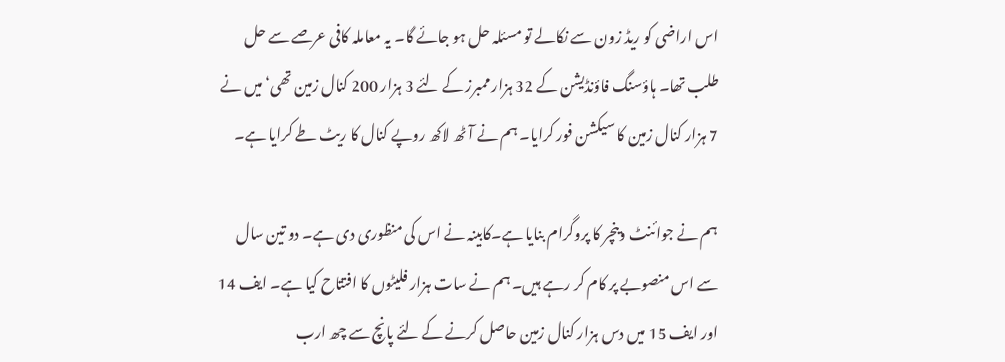اس اراضی کو ریڈ زون سے نکالے تو مسئلہ حل ہو جائے گا۔ یہ معاملہ کافی عرصے سے حل طلب تھا۔ ہاؤسنگ فاؤنڈیشن کے 32 ہزار ممبرز کے لئے 3 ہزار 200 کنال زمین تھی‘ میں نے 7 ہزار کنال زمین کا سیکشن فور کرایا۔ ہم نے آٹھ لاکھ روپے کنال کا ریٹ طے کرایا ہے۔

ہم نے جوائنٹ وینچر کا پروگرام بنایا ہے۔کابینہ نے اس کی منظوری دی ہے۔ دو تین سال سے اس منصوبے پر کام کر رہے ہیں۔ ہم نے سات ہزار فلیٹوں کا افتتاح کیا ہے۔ ایف 14 اور ایف 15 میں دس ہزار کنال زمین حاصل کرنے کے لئے پانچ سے چھ ارب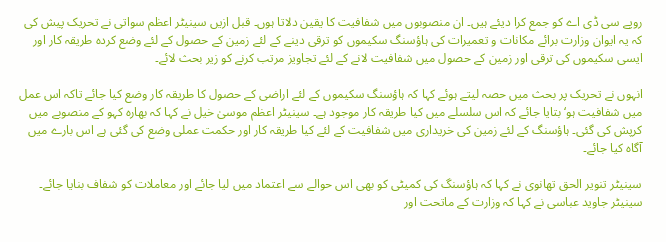روپے سی ڈی اے کو جمع کرا دیئے ہیں۔ ان منصوبوں میں شفافیت کا یقین دلاتا ہوں۔ قبل ازیں سینیٹر اعظم سواتی نے تحریک پیش کی کہ یہ ایوان وزارت برائے مکانات و تعمیرات کی ہاؤسنگ سکیموں کو ترقی دینے کے لئے زمین کے حصول کے لئے وضع کردہ طریقہ کار اور ایسی سکیموں کی ترقی اور زمین کے حصول میں شفافیت لانے کے لئے تجاویز مرتب کرنے کو زیر بحث لائے۔

انہوں نے تحریک پر بحث میں حصہ لیتے ہوئے کہا کہ ہاؤسنگ سکیموں کے لئے اراضی کے حصول کا طریقہ کار وضع کیا جائے تاکہ اس عمل میں شفافیت ہو‘ بتایا جائے کہ اس سلسلے میں کیا طریقہ کار موجود ہے۔ سینیٹر اعظم موسیٰ خیل نے کہا کہ بھارہ کہو کے منصوبے میں کرپش کی گئی۔ ہاؤسنگ کے لئے زمین کی خریداری میں شفافیت کے لئے کیا طریقہ کار اور حکمت عملی وضع کی گئی ہے اس بارے میں آگاہ کیا جائے۔

سینیٹر تنویر الحق تھانوی نے کہا کہ ہاؤسنگ کی کمیٹی کو بھی اس حوالے سے اعتماد میں لیا جائے اور معاملات کو شفاف بنایا جائے۔ سینیٹر جاوید عباسی نے کہا کہ وزارت کے ماتحت اور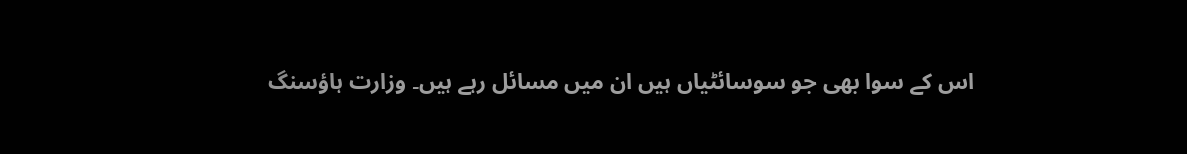اس کے سوا بھی جو سوسائٹیاں ہیں ان میں مسائل رہے ہیں۔ وزارت ہاؤسنگ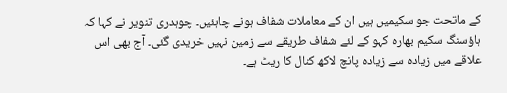کے ماتحت جو سکیمیں ہیں ان کے معاملات شفاف ہونے چاہئیں۔ چوہدری تنویر نے کہا کہ ہاؤسنگ سکیم بھارہ کہو کے لئے شفاف طریقے سے زمین نہیں خریدی گئی۔ آج بھی اس علاقے میں زیادہ سے زیادہ پانچ لاکھ کنال کا ریٹ ہے۔